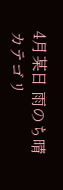4月某日 雨のち晴
カテゴリ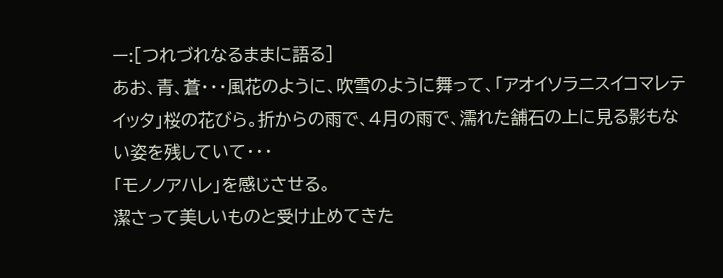ー:[つれづれなるままに語る]
あお、青、蒼・・・風花のように、吹雪のように舞って、「アオイソラニスイコマレテイッタ」桜の花びら。折からの雨で、4月の雨で、濡れた舗石の上に見る影もない姿を残していて・・・
「モノノアハレ」を感じさせる。
潔さって美しいものと受け止めてきた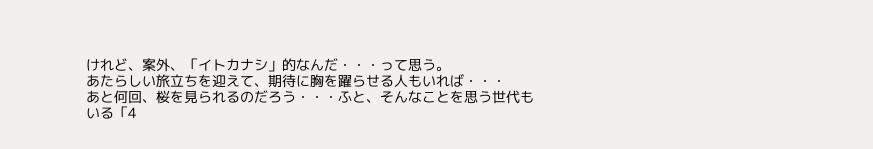けれど、案外、「イトカナシ」的なんだ・・・って思う。
あたらしい旅立ちを迎えて、期待に胸を躍らせる人もいれば・・・
あと何回、桜を見られるのだろう・・・ふと、そんなことを思う世代もいる「4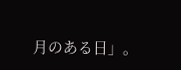月のある日」。